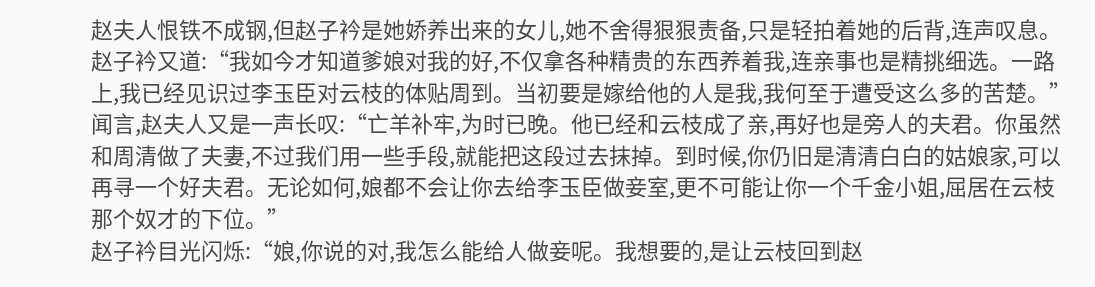赵夫人恨铁不成钢,但赵子衿是她娇养出来的女儿,她不舍得狠狠责备,只是轻拍着她的后背,连声叹息。
赵子衿又道:“我如今才知道爹娘对我的好,不仅拿各种精贵的东西养着我,连亲事也是精挑细选。一路上,我已经见识过李玉臣对云枝的体贴周到。当初要是嫁给他的人是我,我何至于遭受这么多的苦楚。”
闻言,赵夫人又是一声长叹:“亡羊补牢,为时已晚。他已经和云枝成了亲,再好也是旁人的夫君。你虽然和周清做了夫妻,不过我们用一些手段,就能把这段过去抹掉。到时候,你仍旧是清清白白的姑娘家,可以再寻一个好夫君。无论如何,娘都不会让你去给李玉臣做妾室,更不可能让你一个千金小姐,屈居在云枝那个奴才的下位。”
赵子衿目光闪烁:“娘,你说的对,我怎么能给人做妾呢。我想要的,是让云枝回到赵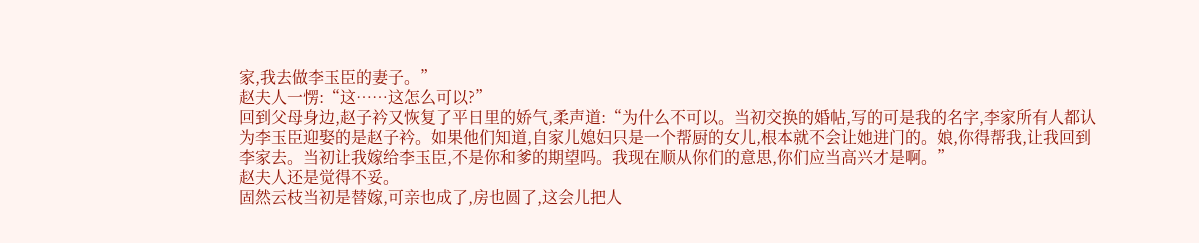家,我去做李玉臣的妻子。”
赵夫人一愣:“这……这怎么可以?”
回到父母身边,赵子衿又恢复了平日里的娇气,柔声道:“为什么不可以。当初交换的婚帖,写的可是我的名字,李家所有人都认为李玉臣迎娶的是赵子衿。如果他们知道,自家儿媳妇只是一个帮厨的女儿,根本就不会让她进门的。娘,你得帮我,让我回到李家去。当初让我嫁给李玉臣,不是你和爹的期望吗。我现在顺从你们的意思,你们应当高兴才是啊。”
赵夫人还是觉得不妥。
固然云枝当初是替嫁,可亲也成了,房也圆了,这会儿把人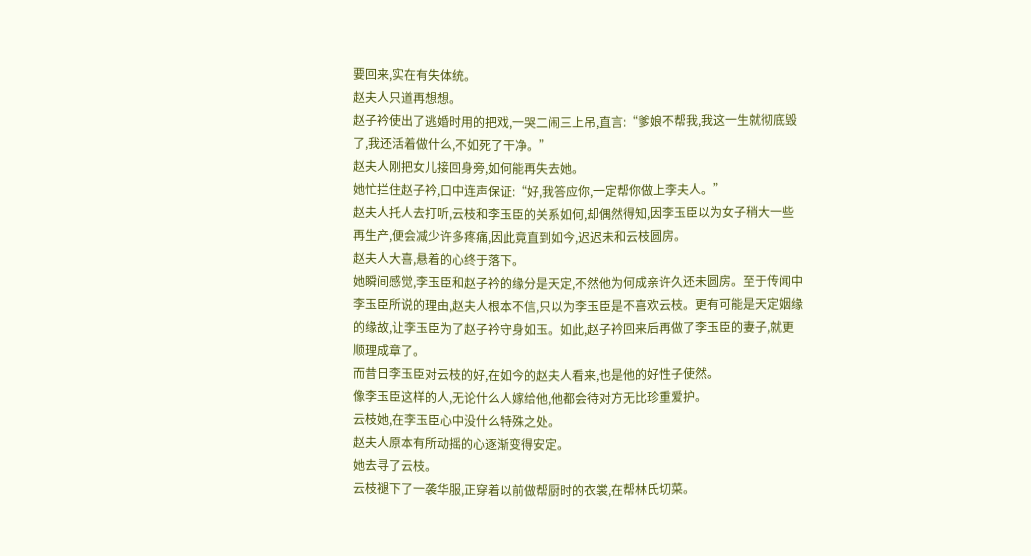要回来,实在有失体统。
赵夫人只道再想想。
赵子衿使出了逃婚时用的把戏,一哭二闹三上吊,直言:“爹娘不帮我,我这一生就彻底毁了,我还活着做什么,不如死了干净。”
赵夫人刚把女儿接回身旁,如何能再失去她。
她忙拦住赵子衿,口中连声保证:“好,我答应你,一定帮你做上李夫人。”
赵夫人托人去打听,云枝和李玉臣的关系如何,却偶然得知,因李玉臣以为女子稍大一些再生产,便会减少许多疼痛,因此竟直到如今,迟迟未和云枝圆房。
赵夫人大喜,悬着的心终于落下。
她瞬间感觉,李玉臣和赵子衿的缘分是天定,不然他为何成亲许久还未圆房。至于传闻中李玉臣所说的理由,赵夫人根本不信,只以为李玉臣是不喜欢云枝。更有可能是天定姻缘的缘故,让李玉臣为了赵子衿守身如玉。如此,赵子衿回来后再做了李玉臣的妻子,就更顺理成章了。
而昔日李玉臣对云枝的好,在如今的赵夫人看来,也是他的好性子使然。
像李玉臣这样的人,无论什么人嫁给他,他都会待对方无比珍重爱护。
云枝她,在李玉臣心中没什么特殊之处。
赵夫人原本有所动摇的心逐渐变得安定。
她去寻了云枝。
云枝褪下了一袭华服,正穿着以前做帮厨时的衣裳,在帮林氏切菜。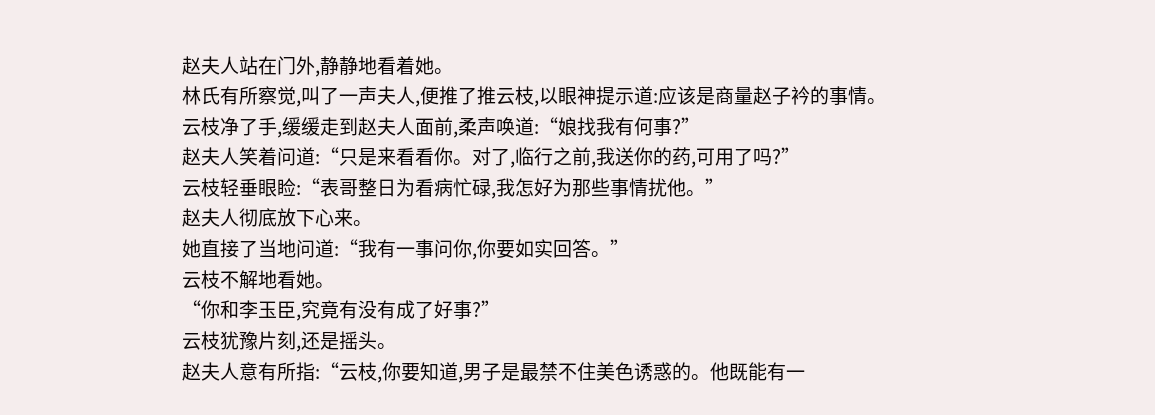赵夫人站在门外,静静地看着她。
林氏有所察觉,叫了一声夫人,便推了推云枝,以眼神提示道:应该是商量赵子衿的事情。
云枝净了手,缓缓走到赵夫人面前,柔声唤道:“娘找我有何事?”
赵夫人笑着问道:“只是来看看你。对了,临行之前,我送你的药,可用了吗?”
云枝轻垂眼睑:“表哥整日为看病忙碌,我怎好为那些事情扰他。”
赵夫人彻底放下心来。
她直接了当地问道:“我有一事问你,你要如实回答。”
云枝不解地看她。
“你和李玉臣,究竟有没有成了好事?”
云枝犹豫片刻,还是摇头。
赵夫人意有所指:“云枝,你要知道,男子是最禁不住美色诱惑的。他既能有一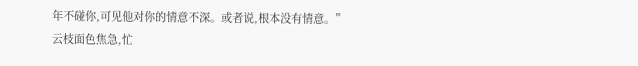年不碰你,可见他对你的情意不深。或者说,根本没有情意。”
云枝面色焦急,忙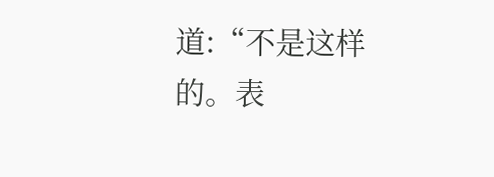道:“不是这样的。表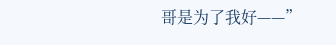哥是为了我好——”